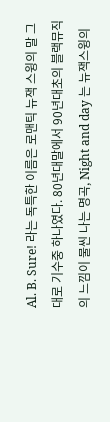Al. B. Sure! 라는 독특한 이름은 로맨틱 뉴잭 스윙의 말 그대로 기수중 하나였다. 80년대말에서 90년대초의 블랙뮤직의 느낌이 물씬 나는 명곡, Night and day 는 뉴잭스윙의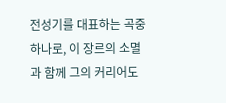전성기를 대표하는 곡중 하나로, 이 장르의 소멸과 함께 그의 커리어도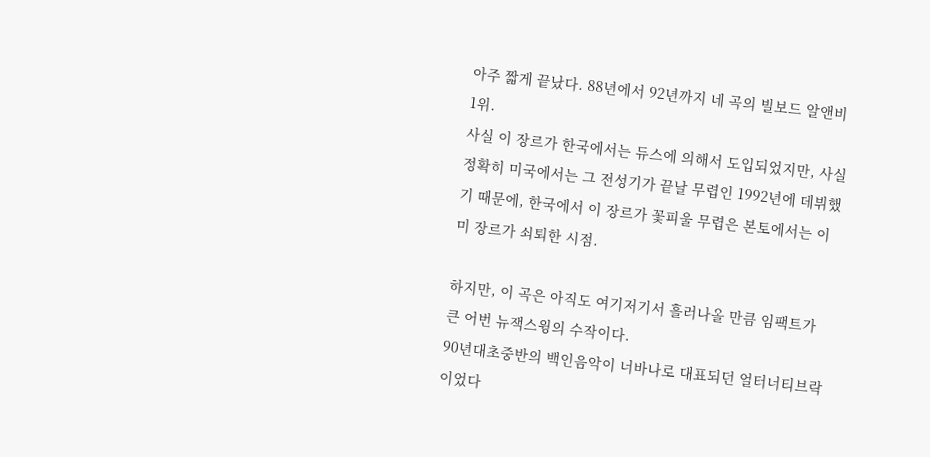아주 짧게 끝났다. 88년에서 92년까지 네 곡의 빌보드 알앤비 1위.
사실 이 장르가 한국에서는 듀스에 의해서 도입되었지만, 사실 정확히 미국에서는 그 전성기가 끝날 무렵인 1992년에 데뷔했기 때문에, 한국에서 이 장르가 꽃피울 무렵은 본토에서는 이미 장르가 쇠퇴한 시점.

하지만, 이 곡은 아직도 여기저기서 흘러나올 만큼 임팩트가 큰 어번 뉴잭스윙의 수작이다.
90년대초중반의 백인음악이 너바나로 대표되던 얼터너티브락이었다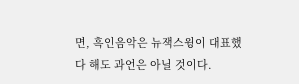면, 흑인음악은 뉴잭스윙이 대표했다 해도 과언은 아닐 것이다.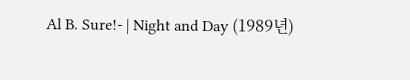Al B. Sure!- | Night and Day (1989년)